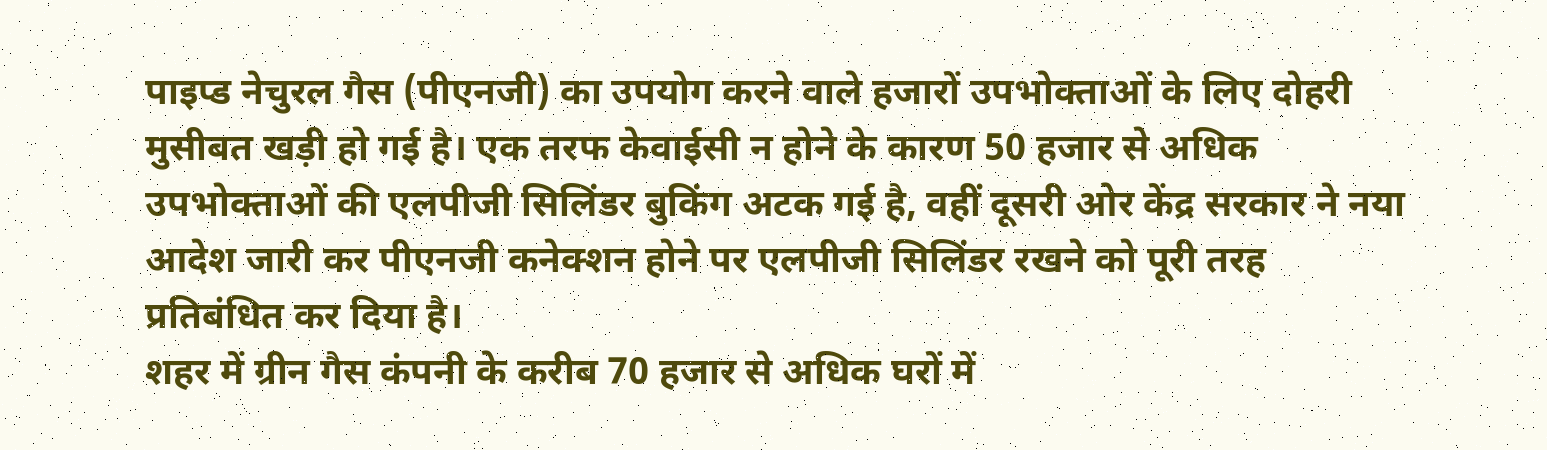पाइप्ड नेचुरल गैस (पीएनजी) का उपयोग करने वाले हजारों उपभोक्ताओं के लिए दोहरी मुसीबत खड़ी हो गई है। एक तरफ केवाईसी न होने के कारण 50 हजार से अधिक उपभोक्ताओं की एलपीजी सिलिंडर बुकिंग अटक गई है, वहीं दूसरी ओर केंद्र सरकार ने नया आदेश जारी कर पीएनजी कनेक्शन होने पर एलपीजी सिलिंडर रखने को पूरी तरह प्रतिबंधित कर दिया है।
शहर में ग्रीन गैस कंपनी के करीब 70 हजार से अधिक घरों में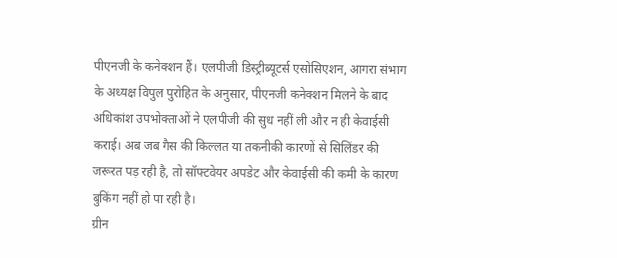पीएनजी के कनेक्शन हैं। एलपीजी डिस्ट्रीब्यूटर्स एसोसिएशन, आगरा संभाग के अध्यक्ष विपुल पुरोहित के अनुसार, पीएनजी कनेक्शन मिलने के बाद अधिकांश उपभोक्ताओं ने एलपीजी की सुध नहीं ली और न ही केवाईसी कराई। अब जब गैस की किल्लत या तकनीकी कारणों से सिलिंडर की जरूरत पड़ रही है, तो सॉफ्टवेयर अपडेट और केवाईसी की कमी के कारण बुकिंग नहीं हो पा रही है।
ग्रीन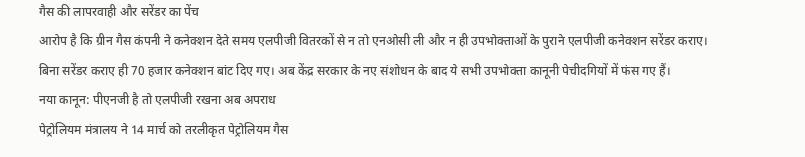गैस की लापरवाही और सरेंडर का पेंच
आरोप है कि ग्रीन गैस कंपनी ने कनेक्शन देते समय एलपीजी वितरकों से न तो एनओसी ली और न ही उपभोक्ताओं के पुराने एलपीजी कनेक्शन सरेंडर कराए। बिना सरेंडर कराए ही 70 हजार कनेक्शन बांट दिए गए। अब केंद्र सरकार के नए संशोधन के बाद ये सभी उपभोक्ता कानूनी पेचीदगियों में फंस गए हैं।
नया कानून: पीएनजी है तो एलपीजी रखना अब अपराध
पेट्रोलियम मंत्रालय ने 14 मार्च को तरलीकृत पेट्रोलियम गैस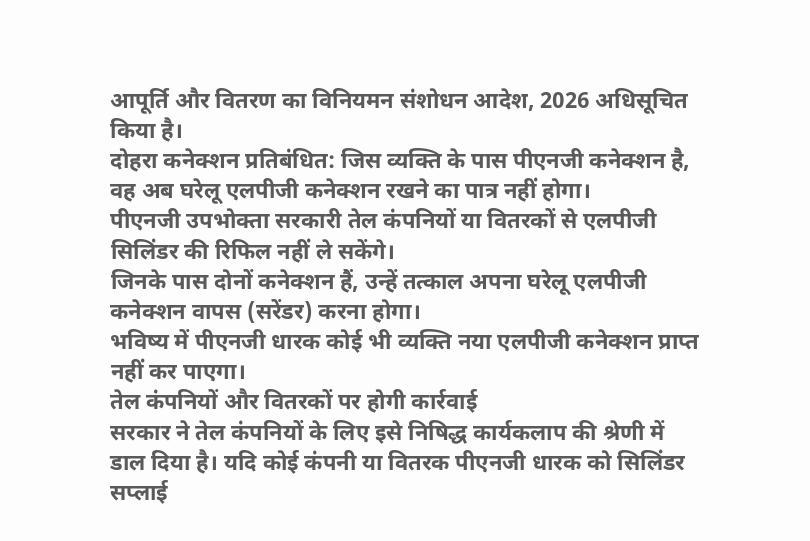आपूर्ति और वितरण का विनियमन संशोधन आदेश, 2026 अधिसूचित किया है।
दोहरा कनेक्शन प्रतिबंधित: जिस व्यक्ति के पास पीएनजी कनेक्शन है, वह अब घरेलू एलपीजी कनेक्शन रखने का पात्र नहीं होगा।
पीएनजी उपभोक्ता सरकारी तेल कंपनियों या वितरकों से एलपीजी सिलिंडर की रिफिल नहीं ले सकेंगे।
जिनके पास दोनों कनेक्शन हैं, उन्हें तत्काल अपना घरेलू एलपीजी कनेक्शन वापस (सरेंडर) करना होगा।
भविष्य में पीएनजी धारक कोई भी व्यक्ति नया एलपीजी कनेक्शन प्राप्त नहीं कर पाएगा।
तेल कंपनियों और वितरकों पर होगी कार्रवाई
सरकार ने तेल कंपनियों के लिए इसे निषिद्ध कार्यकलाप की श्रेणी में डाल दिया है। यदि कोई कंपनी या वितरक पीएनजी धारक को सिलिंडर सप्लाई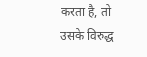करता है, तो उसके विरुद्ध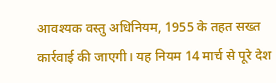आवश्यक वस्तु अधिनियम, 1955 के तहत सख्त कार्रवाई की जाएगी। यह नियम 14 मार्च से पूरे देश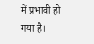में प्रभावी हो गया है।